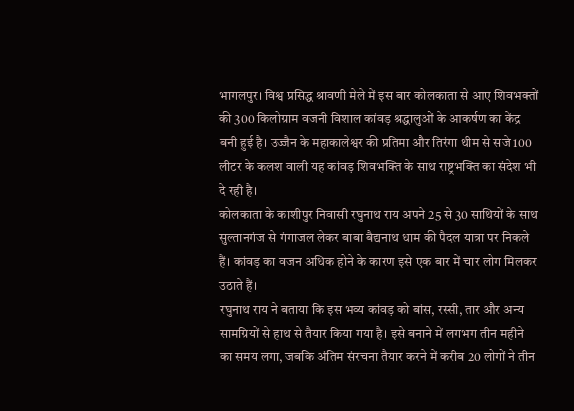भागलपुर। विश्व प्रसिद्ध श्रावणी मेले में इस बार कोलकाता से आए शिवभक्तों की 300 किलोग्राम वजनी विशाल कांवड़ श्रद्धालुओं के आकर्षण का केंद्र बनी हुई है। उज्जैन के महाकालेश्वर की प्रतिमा और तिरंगा थीम से सजे 100 लीटर के कलश वाली यह कांवड़ शिवभक्ति के साथ राष्ट्रभक्ति का संदेश भी दे रही है।
कोलकाता के काशीपुर निवासी रघुनाथ राय अपने 25 से 30 साथियों के साथ सुल्तानगंज से गंगाजल लेकर बाबा बैद्यनाथ धाम की पैदल यात्रा पर निकले हैं। कांवड़ का वजन अधिक होने के कारण इसे एक बार में चार लोग मिलकर उठाते हैं।
रघुनाथ राय ने बताया कि इस भव्य कांवड़ को बांस, रस्सी, तार और अन्य सामग्रियों से हाथ से तैयार किया गया है। इसे बनाने में लगभग तीन महीने का समय लगा, जबकि अंतिम संरचना तैयार करने में करीब 20 लोगों ने तीन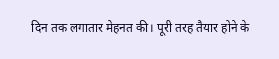दिन तक लगातार मेहनत की। पूरी तरह तैयार होने के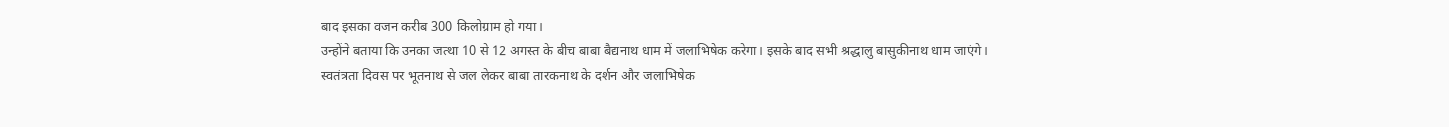बाद इसका वजन करीब 300 किलोग्राम हो गया।
उन्होंने बताया कि उनका जत्था 10 से 12 अगस्त के बीच बाबा बैद्यनाथ धाम में जलाभिषेक करेगा। इसके बाद सभी श्रद्धालु बासुकीनाथ धाम जाएंगे। स्वतंत्रता दिवस पर भूतनाथ से जल लेकर बाबा तारकनाथ के दर्शन और जलाभिषेक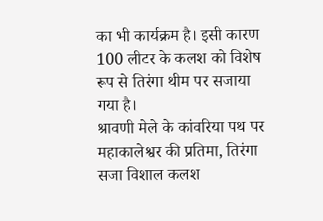का भी कार्यक्रम है। इसी कारण 100 लीटर के कलश को विशेष रूप से तिरंगा थीम पर सजाया गया है।
श्रावणी मेले के कांवरिया पथ पर महाकालेश्वर की प्रतिमा, तिरंगा सजा विशाल कलश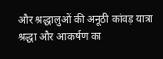और श्रद्धालुओं की अनूठी कांवड़ यात्रा श्रद्धा और आकर्षण का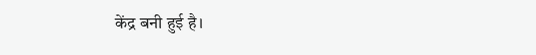केंद्र बनी हुई है।